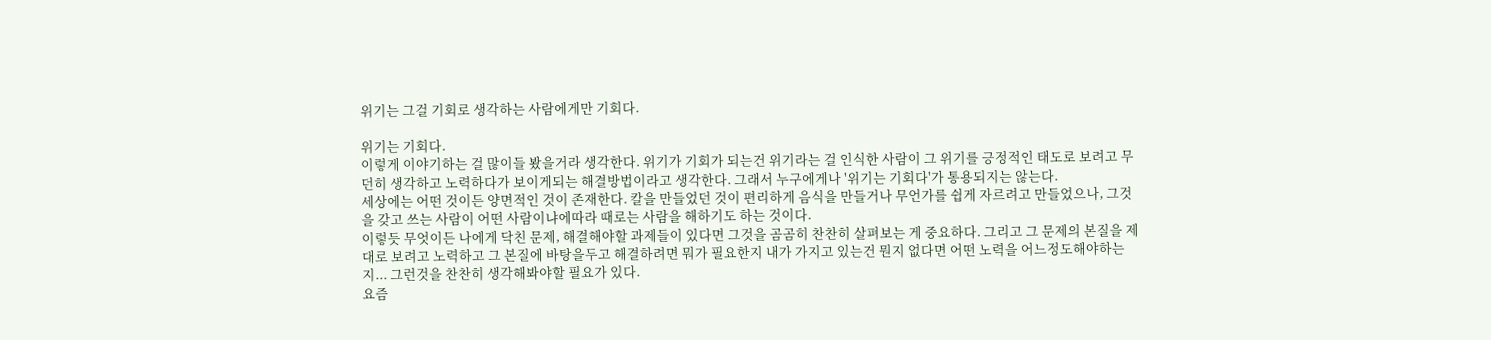위기는 그걸 기회로 생각하는 사람에게만 기회다.

위기는 기회다.
이렇게 이야기하는 걸 많이들 봤을거라 생각한다. 위기가 기회가 되는건 위기라는 걸 인식한 사람이 그 위기를 긍정적인 태도로 보려고 무던히 생각하고 노력하다가 보이게되는 해결방법이라고 생각한다. 그래서 누구에게나 '위기는 기회다'가 통용되지는 않는다.
세상에는 어떤 것이든 양면적인 것이 존재한다. 칼을 만들었던 것이 편리하게 음식을 만들거나 무언가를 쉽게 자르려고 만들었으나, 그것을 갖고 쓰는 사람이 어떤 사람이냐에따라 때로는 사람을 해하기도 하는 것이다.
이렇듯 무엇이든 나에게 닥친 문제, 해결해야할 과제들이 있다면 그것을 곰곰히 찬찬히 살펴보는 게 중요하다. 그리고 그 문제의 본질을 제대로 보려고 노력하고 그 본질에 바탕을두고 해결하려면 뭐가 필요한지 내가 가지고 있는건 뭔지 없다면 어떤 노력을 어느정도해야하는지... 그런것을 찬찬히 생각해봐야할 필요가 있다.
요즘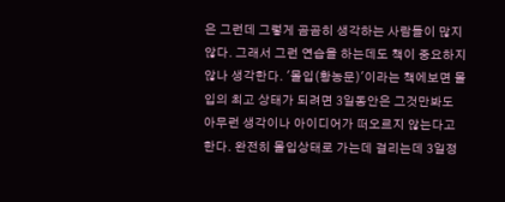은 그런데 그렇게 곰곰히 생각하는 사람들이 많지않다. 그래서 그런 연습을 하는데도 책이 중요하지않나 생각한다. '몰입(황농문)'이라는 책에보면 몰입의 최고 상태가 되려면 3일동안은 그것만봐도 아무런 생각이나 아이디어가 떠오르지 않는다고 한다. 완전히 몰입상태로 가는데 걸리는데 3일정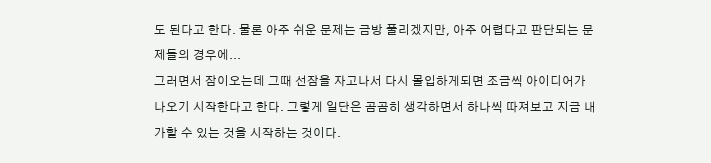도 된다고 한다. 물론 아주 쉬운 문제는 금방 풀리겠지만, 아주 어렵다고 판단되는 문제들의 경우에...
그러면서 잠이오는데 그때 선잠을 자고나서 다시 몰입하게되면 조금씩 아이디어가 나오기 시작한다고 한다. 그렇게 일단은 곰곰히 생각하면서 하나씩 따져보고 지금 내가할 수 있는 것을 시작하는 것이다.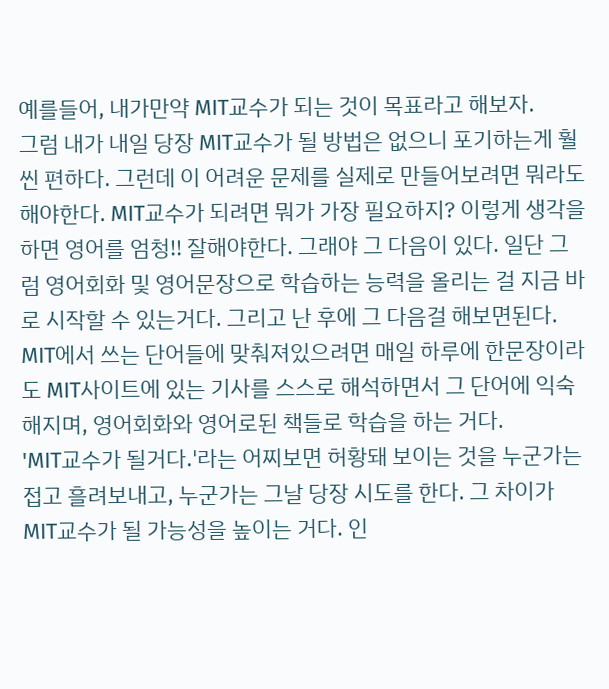예를들어, 내가만약 MIT교수가 되는 것이 목표라고 해보자.
그럼 내가 내일 당장 MIT교수가 될 방법은 없으니 포기하는게 훨씬 편하다. 그런데 이 어려운 문제를 실제로 만들어보려면 뭐라도 해야한다. MIT교수가 되려면 뭐가 가장 필요하지? 이렇게 생각을 하면 영어를 엄청!! 잘해야한다. 그래야 그 다음이 있다. 일단 그럼 영어회화 및 영어문장으로 학습하는 능력을 올리는 걸 지금 바로 시작할 수 있는거다. 그리고 난 후에 그 다음걸 해보면된다. MIT에서 쓰는 단어들에 맞춰져있으려면 매일 하루에 한문장이라도 MIT사이트에 있는 기사를 스스로 해석하면서 그 단어에 익숙해지며, 영어회화와 영어로된 책들로 학습을 하는 거다.
'MIT교수가 될거다.'라는 어찌보면 허황돼 보이는 것을 누군가는 접고 흘려보내고, 누군가는 그날 당장 시도를 한다. 그 차이가 MIT교수가 될 가능성을 높이는 거다. 인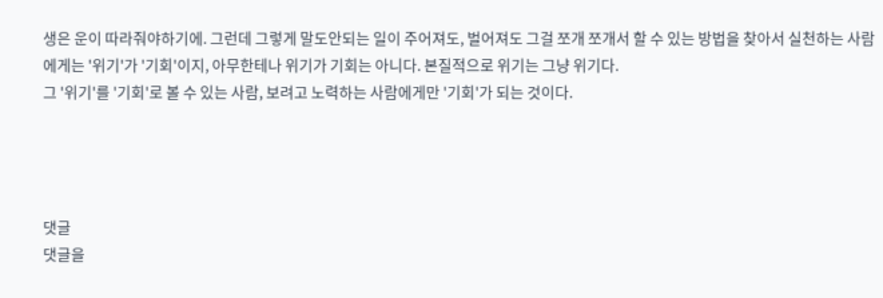생은 운이 따라줘야하기에. 그런데 그렇게 말도안되는 일이 주어져도, 벌어져도 그걸 쪼개 쪼개서 할 수 있는 방법을 찾아서 실천하는 사람에게는 '위기'가 '기회'이지, 아무한테나 위기가 기회는 아니다. 본질적으로 위기는 그냥 위기다.
그 '위기'를 '기회'로 볼 수 있는 사람, 보려고 노력하는 사람에게만 '기회'가 되는 것이다.




댓글
댓글을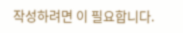작성하려면 이 필요합니다.